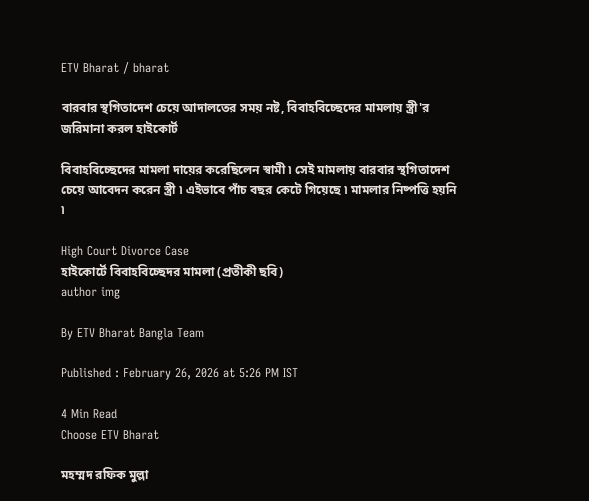ETV Bharat / bharat

বারবার স্থগিতাদেশ চেয়ে আদালতের সময় নষ্ট, বিবাহবিচ্ছেদের মামলায় স্ত্রী'র জরিমানা করল হাইকোর্ট

বিবাহবিচ্ছেদের মামলা দায়ের করেছিলেন স্বামী ৷ সেই মামলায় বারবার স্থগিতাদেশ চেয়ে আবেদন করেন স্ত্রী ৷ এইভাবে পাঁচ বছর কেটে গিয়েছে ৷ মামলার নিষ্পত্তি হয়নি ৷

High Court Divorce Case
হাইকোর্টে বিবাহবিচ্ছেদর মামলা (প্রতীকী ছবি)
author img

By ETV Bharat Bangla Team

Published : February 26, 2026 at 5:26 PM IST

4 Min Read
Choose ETV Bharat

মহম্মদ রফিক মুল্লা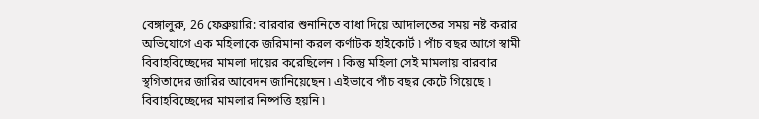বেঙ্গালুরু, 26 ফেব্রুয়ারি: বারবার শুনানিতে বাধা দিয়ে আদালতের সময় নষ্ট করার অভিযোগে এক মহিলাকে জরিমানা করল কর্ণাটক হাইকোর্ট ৷ পাঁচ বছর আগে স্বামী বিবাহবিচ্ছেদের মামলা দায়ের করেছিলেন ৷ কিন্তু মহিলা সেই মামলায় বারবার স্থগিতাদের জারির আবেদন জানিয়েছেন ৷ এইভাবে পাঁচ বছর কেটে গিয়েছে ৷ বিবাহবিচ্ছেদের মামলার নিষ্পত্তি হয়নি ৷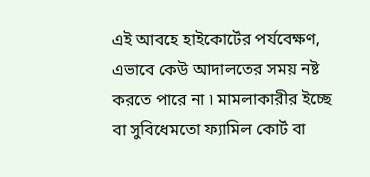এই আবহে হাইকোর্টের পর্যবেক্ষণ, এভাবে কেউ আদালতের সময় নষ্ট করতে পারে না ৷ মামলাকারীর ইচ্ছে বা সুবিধেমতো ফ্যামিল কোর্ট বা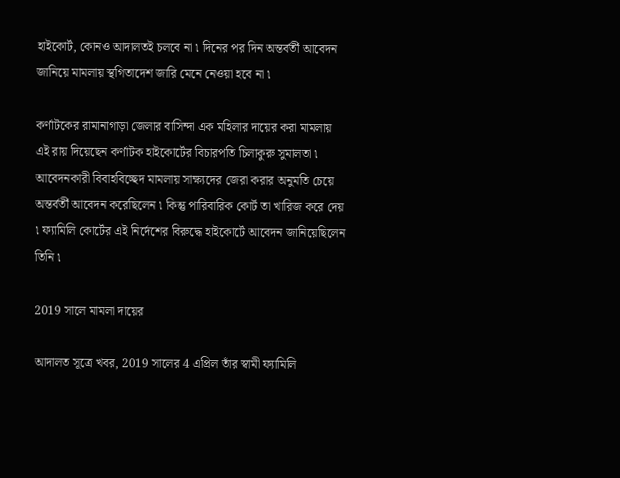হাইকোর্ট, কোনও আদালতই চলবে না ৷ দিনের পর দিন অন্তর্বর্তী আবেদন জানিয়ে মামলায় স্থগিতাদেশ জারি মেনে নেওয়া হবে না ৷

কর্ণাটকের রামানাগাড়া জেলার বাসিন্দা এক মহিলার দায়ের করা মামলায় এই রায় দিয়েছেন কর্ণাটক হাইকোর্টের বিচারপতি চিলাকুরু সুমালতা ৷ আবেদনকারী বিবাহবিচ্ছেদ মামলায় সাক্ষ্যদের জেরা করার অনুমতি চেয়ে অন্তর্বর্তী আবেদন করেছিলেন ৷ কিন্তু পারিবারিক কোর্ট তা খারিজ করে দেয় ৷ ফ্যামিলি কোর্টের এই নির্দেশের বিরুদ্ধে হাইকোর্টে আবেদন জানিয়েছিলেন তিনি ৷

2019 সালে মামলা দায়ের

আদালত সূত্রে খবর, 2019 সালের 4 এপ্রিল তাঁর স্বামী ফ্যামিলি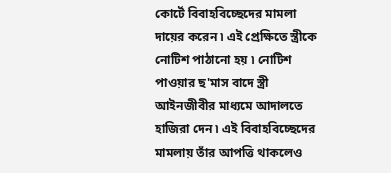কোর্টে বিবাহবিচ্ছেদের মামলা দায়ের করেন ৷ এই প্রেক্ষিতে স্ত্রীকে নোটিশ পাঠানো হয় ৷ নোটিশ পাওয়ার ছ'মাস বাদে স্ত্রী আইনজীবীর মাধ্যমে আদালতে হাজিরা দেন ৷ এই বিবাহবিচ্ছেদের মামলায় তাঁর আপত্তি থাকলেও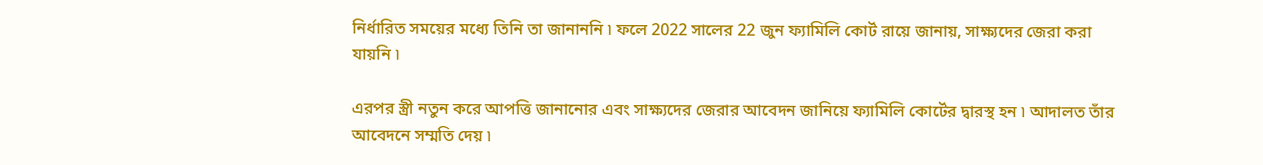নির্ধারিত সময়ের মধ্যে তিনি তা জানাননি ৷ ফলে 2022 সালের 22 জুন ফ্যামিলি কোর্ট রায়ে জানায়, সাক্ষ্যদের জেরা করা যায়নি ৷

এরপর স্ত্রী নতুন করে আপত্তি জানানোর এবং সাক্ষ্যদের জেরার আবেদন জানিয়ে ফ্যামিলি কোর্টের দ্বারস্থ হন ৷ আদালত তাঁর আবেদনে সম্মতি দেয় ৷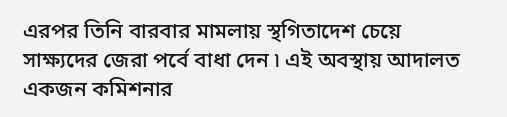এরপর তিনি বারবার মামলায় স্থগিতাদেশ চেয়ে সাক্ষ্যদের জেরা পর্বে বাধা দেন ৷ এই অবস্থায় আদালত একজন কমিশনার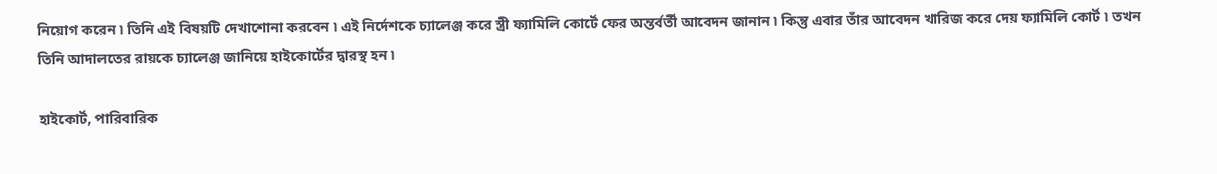নিয়োগ করেন ৷ তিনি এই বিষয়টি দেখাশোনা করবেন ৷ এই নির্দেশকে চ্যালেঞ্জ করে স্ত্রী ফ্যামিলি কোর্টে ফের অন্তর্বর্তী আবেদন জানান ৷ কিন্তু এবার তাঁর আবেদন খারিজ করে দেয় ফ্যামিলি কোর্ট ৷ তখন তিনি আদালতের রায়কে চ্যালেঞ্জ জানিয়ে হাইকোর্টের দ্বারস্থ হন ৷

হাইকোর্ট, পারিবারিক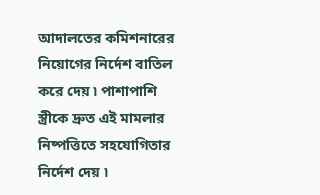আদালতের কমিশনারের নিয়োগের নির্দেশ বাতিল করে দেয় ৷ পাশাপাশি স্ত্রীকে দ্রুত এই মামলার নিষ্পত্তিতে সহযোগিতার নির্দেশ দেয় ৷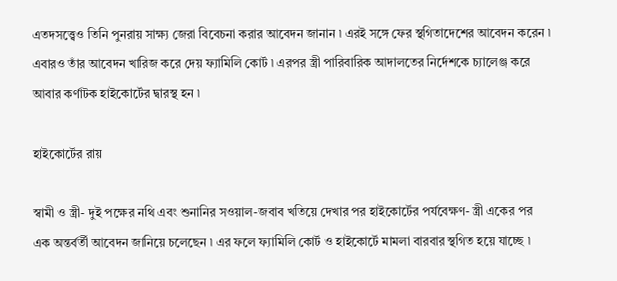এতদসত্ত্বেও তিনি পুনরায় সাক্ষ্য জেরা বিবেচনা করার আবেদন জানান ৷ এরই সঙ্গে ফের স্থগিতাদেশের আবেদন করেন ৷ এবারও তাঁর আবেদন খারিজ করে দেয় ফ্যামিলি কোর্ট ৷ এরপর স্ত্রী পারিবারিক আদালতের নির্দেশকে চ্যালেঞ্জ করে আবার কর্ণাটক হাইকোর্টের দ্বারস্থ হন ৷

হাইকোর্টের রায়

স্বামী ও স্ত্রী- দুই পক্ষের নথি এবং শুনানির সওয়াল-জবাব খতিয়ে দেখার পর হাইকোর্টের পর্যবেক্ষণ- স্ত্রী একের পর এক অন্তর্বর্তী আবেদন জানিয়ে চলেছেন ৷ এর ফলে ফ্যামিলি কোর্ট ও হাইকোর্টে মামলা বারবার স্থগিত হয়ে যাচ্ছে ৷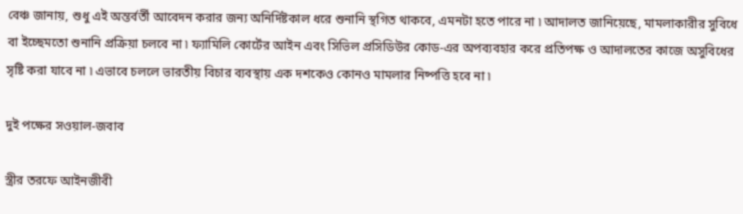বেঞ্চ জানায়, শুধু এই অন্তর্বর্তী আবেদন করার জন্য অনির্দিষ্টকাল ধরে শুনানি স্থগিত থাকবে, এমনটা হতে পারে না ৷ আদালত জানিয়েছে, মামলাকারীর সুবিধে বা ইচ্ছেমতো শুনানি প্রক্রিয়া চলবে না ৷ ফ্যামিলি কোর্টের আইন এবং সিভিল প্রসিডিউর কোড-এর অপব্যবহার করে প্রতিপক্ষ ও আদালতের কাজে অসুবিধের সৃষ্টি করা যাবে না ৷ এভাবে চললে ভারতীয় বিচার ব্যবস্থায় এক দশকেও কোনও মামলার নিষ্পত্তি হবে না ৷

দুই পক্ষের সওয়াল-জবাব

স্ত্রীর তরফে আইনজীবী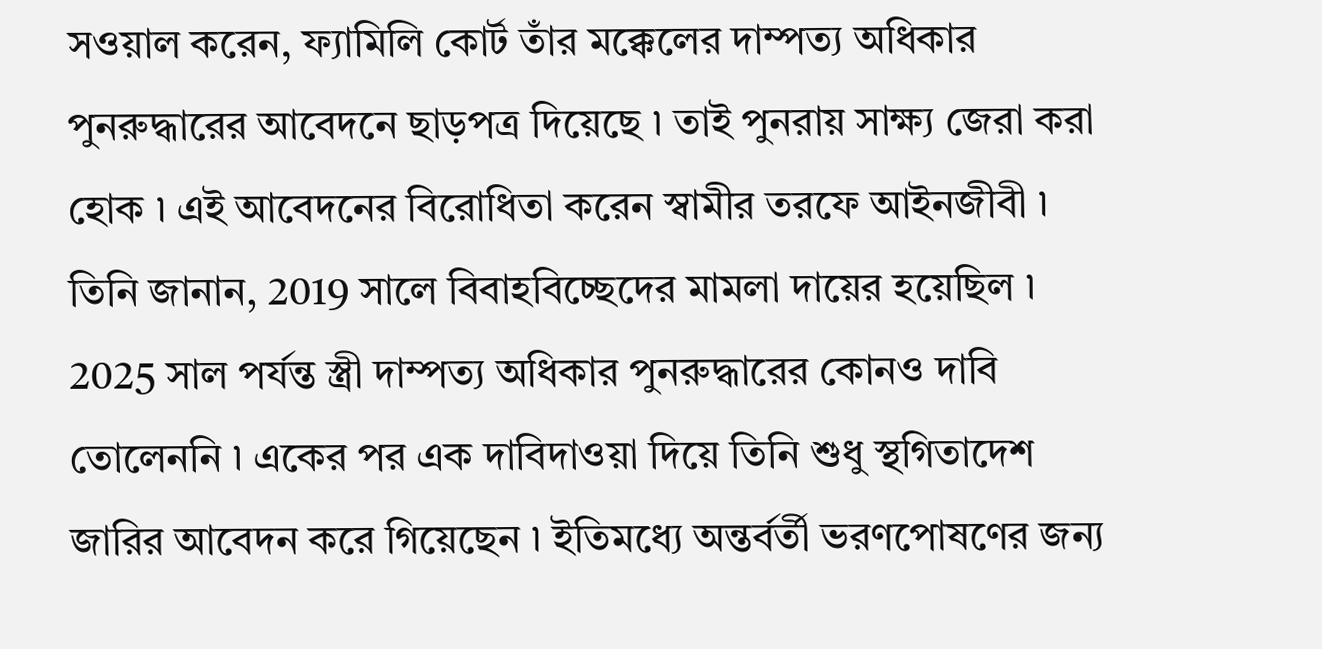সওয়াল করেন, ফ্যামিলি কোর্ট তাঁর মক্কেলের দাম্পত্য অধিকার পুনরুদ্ধারের আবেদনে ছাড়পত্র দিয়েছে ৷ তাই পুনরায় সাক্ষ্য জেরা করা হোক ৷ এই আবেদনের বিরোধিতা করেন স্বামীর তরফে আইনজীবী ৷ তিনি জানান, 2019 সালে বিবাহবিচ্ছেদের মামলা দায়ের হয়েছিল ৷ 2025 সাল পর্যন্ত স্ত্রী দাম্পত্য অধিকার পুনরুদ্ধারের কোনও দাবি তোলেননি ৷ একের পর এক দাবিদাওয়া দিয়ে তিনি শুধু স্থগিতাদেশ জারির আবেদন করে গিয়েছেন ৷ ইতিমধ্যে অন্তর্বর্তী ভরণপোষণের জন্য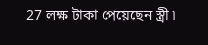27 লক্ষ টাকা পেয়েছেন স্ত্রী ৷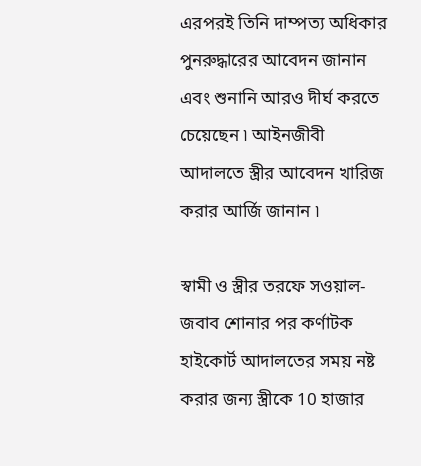এরপরই তিনি দাম্পত্য অধিকার পুনরুদ্ধারের আবেদন জানান এবং শুনানি আরও দীর্ঘ করতে চেয়েছেন ৷ আইনজীবী আদালতে স্ত্রীর আবেদন খারিজ করার আর্জি জানান ৷

স্বামী ও স্ত্রীর তরফে সওয়াল-জবাব শোনার পর কর্ণাটক হাইকোর্ট আদালতের সময় নষ্ট করার জন্য স্ত্রীকে 10 হাজার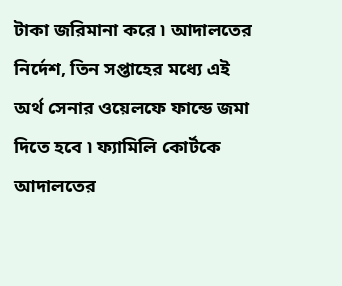টাকা জরিমানা করে ৷ আদালতের নির্দেশ, তিন সপ্তাহের মধ্যে এই অর্থ সেনার ওয়েলফে ফান্ডে জমা দিতে হবে ৷ ফ্যামিলি কোর্টকে আদালতের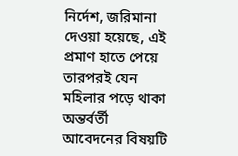নির্দেশ, জরিমানা দেওয়া হয়েছে, এই প্রমাণ হাতে পেয়ে তারপরই যেন মহিলার পড়ে থাকা অন্তর্বর্তী আবেদনের বিষয়টি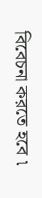বিবেচনা করতে হবে ৷